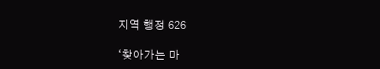지역 행정 626

‘찾아가는 마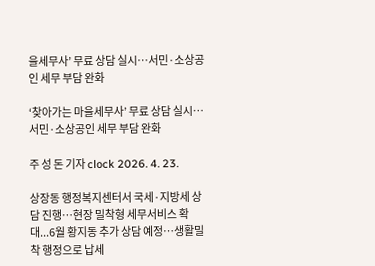을세무사’ 무료 상담 실시…서민·소상공인 세무 부담 완화

‘찾아가는 마을세무사’ 무료 상담 실시…서민·소상공인 세무 부담 완화

주 성 돈 기자 clock 2026. 4. 23.

상장동 행정복지센터서 국세·지방세 상담 진행…현장 밀착형 세무서비스 확대...6월 황지동 추가 상담 예정…생활밀착 행정으로 납세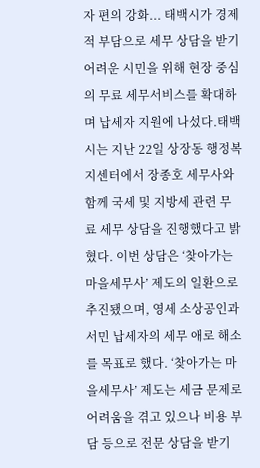자 편의 강화... 태백시가 경제적 부담으로 세무 상담을 받기 어려운 시민을 위해 현장 중심의 무료 세무서비스를 확대하며 납세자 지원에 나섰다.태백시는 지난 22일 상장동 행정복지센터에서 장종호 세무사와 함께 국세 및 지방세 관련 무료 세무 상담을 진행했다고 밝혔다. 이번 상담은 ‘찾아가는 마을세무사’ 제도의 일환으로 추진됐으며, 영세 소상공인과 서민 납세자의 세무 애로 해소를 목표로 했다. ‘찾아가는 마을세무사’ 제도는 세금 문제로 어려움을 겪고 있으나 비용 부담 등으로 전문 상담을 받기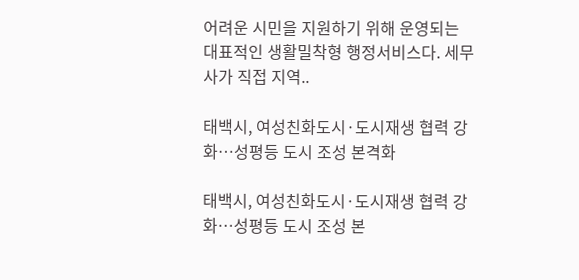어려운 시민을 지원하기 위해 운영되는 대표적인 생활밀착형 행정서비스다. 세무사가 직접 지역..

태백시, 여성친화도시·도시재생 협력 강화…성평등 도시 조성 본격화

태백시, 여성친화도시·도시재생 협력 강화…성평등 도시 조성 본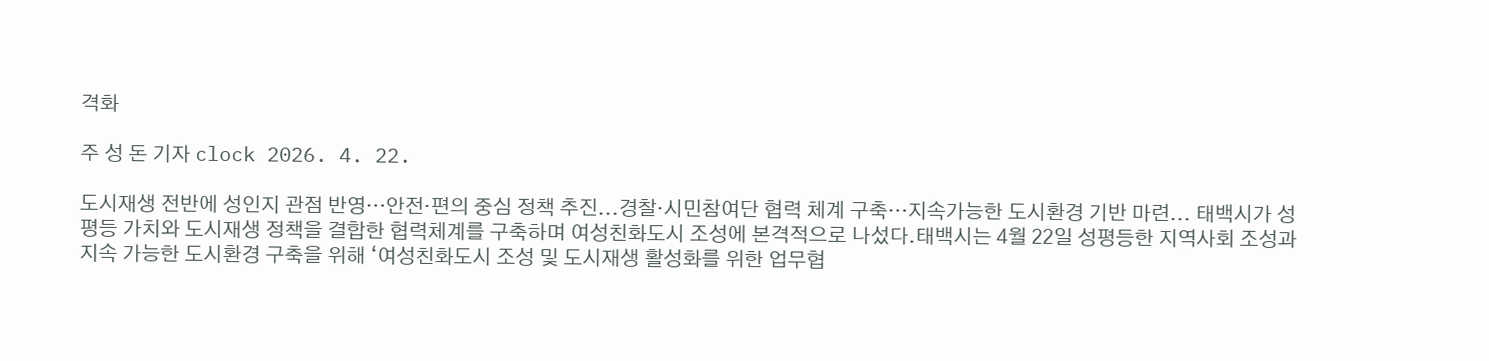격화

주 성 돈 기자 clock 2026. 4. 22.

도시재생 전반에 성인지 관점 반영…안전·편의 중심 정책 추진...경찰·시민참여단 협력 체계 구축…지속가능한 도시환경 기반 마련... 태백시가 성평등 가치와 도시재생 정책을 결합한 협력체계를 구축하며 여성친화도시 조성에 본격적으로 나섰다.태백시는 4월 22일 성평등한 지역사회 조성과 지속 가능한 도시환경 구축을 위해 ‘여성친화도시 조성 및 도시재생 활성화를 위한 업무협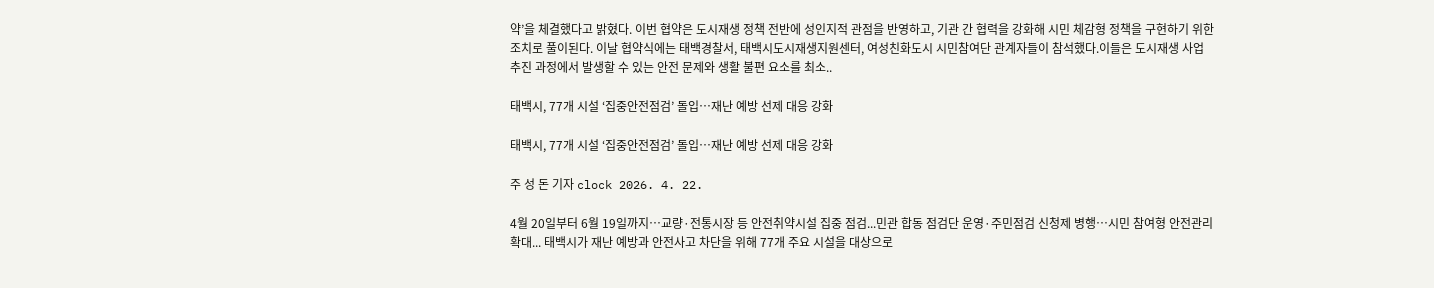약’을 체결했다고 밝혔다. 이번 협약은 도시재생 정책 전반에 성인지적 관점을 반영하고, 기관 간 협력을 강화해 시민 체감형 정책을 구현하기 위한 조치로 풀이된다. 이날 협약식에는 태백경찰서, 태백시도시재생지원센터, 여성친화도시 시민참여단 관계자들이 참석했다.이들은 도시재생 사업 추진 과정에서 발생할 수 있는 안전 문제와 생활 불편 요소를 최소..

태백시, 77개 시설 ‘집중안전점검’ 돌입…재난 예방 선제 대응 강화

태백시, 77개 시설 ‘집중안전점검’ 돌입…재난 예방 선제 대응 강화

주 성 돈 기자 clock 2026. 4. 22.

4월 20일부터 6월 19일까지…교량·전통시장 등 안전취약시설 집중 점검...민관 합동 점검단 운영·주민점검 신청제 병행…시민 참여형 안전관리 확대... 태백시가 재난 예방과 안전사고 차단을 위해 77개 주요 시설을 대상으로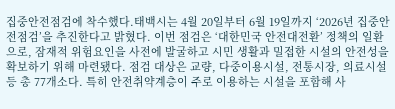집중안전점검에 착수했다.태백시는 4월 20일부터 6월 19일까지 ‘2026년 집중안전점검’을 추진한다고 밝혔다. 이번 점검은 ‘대한민국 안전대전환’ 정책의 일환으로, 잠재적 위험요인을 사전에 발굴하고 시민 생활과 밀접한 시설의 안전성을 확보하기 위해 마련됐다. 점검 대상은 교량, 다중이용시설, 전통시장, 의료시설 등 총 77개소다. 특히 안전취약계층이 주로 이용하는 시설을 포함해 사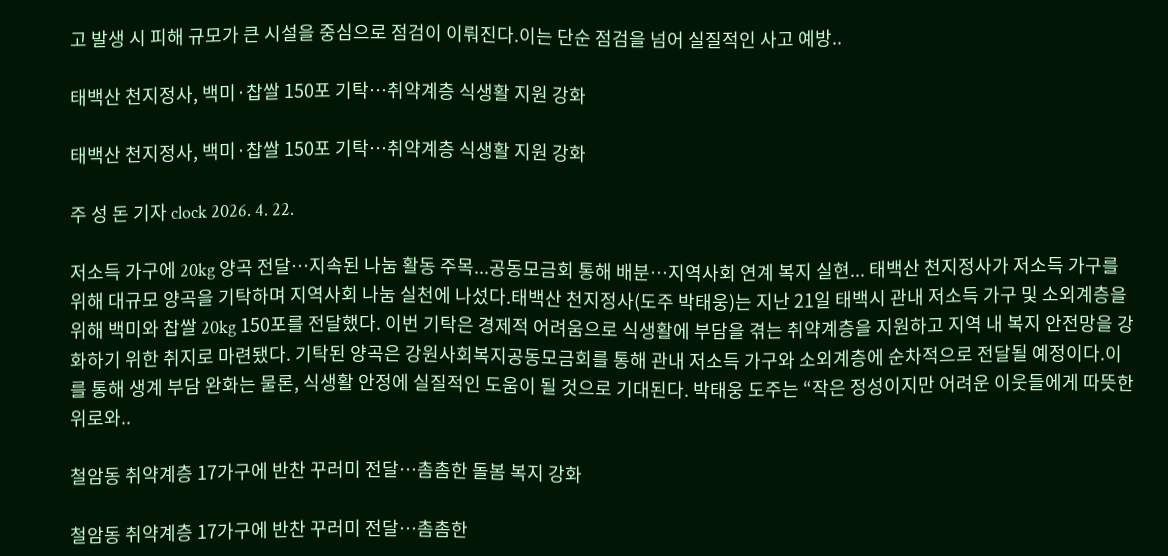고 발생 시 피해 규모가 큰 시설을 중심으로 점검이 이뤄진다.이는 단순 점검을 넘어 실질적인 사고 예방..

태백산 천지정사, 백미·찹쌀 150포 기탁…취약계층 식생활 지원 강화

태백산 천지정사, 백미·찹쌀 150포 기탁…취약계층 식생활 지원 강화

주 성 돈 기자 clock 2026. 4. 22.

저소득 가구에 20kg 양곡 전달…지속된 나눔 활동 주목...공동모금회 통해 배분…지역사회 연계 복지 실현... 태백산 천지정사가 저소득 가구를 위해 대규모 양곡을 기탁하며 지역사회 나눔 실천에 나섰다.태백산 천지정사(도주 박태웅)는 지난 21일 태백시 관내 저소득 가구 및 소외계층을 위해 백미와 찹쌀 20kg 150포를 전달했다. 이번 기탁은 경제적 어려움으로 식생활에 부담을 겪는 취약계층을 지원하고 지역 내 복지 안전망을 강화하기 위한 취지로 마련됐다. 기탁된 양곡은 강원사회복지공동모금회를 통해 관내 저소득 가구와 소외계층에 순차적으로 전달될 예정이다.이를 통해 생계 부담 완화는 물론, 식생활 안정에 실질적인 도움이 될 것으로 기대된다. 박태웅 도주는 “작은 정성이지만 어려운 이웃들에게 따뜻한 위로와..

철암동 취약계층 17가구에 반찬 꾸러미 전달…촘촘한 돌봄 복지 강화

철암동 취약계층 17가구에 반찬 꾸러미 전달…촘촘한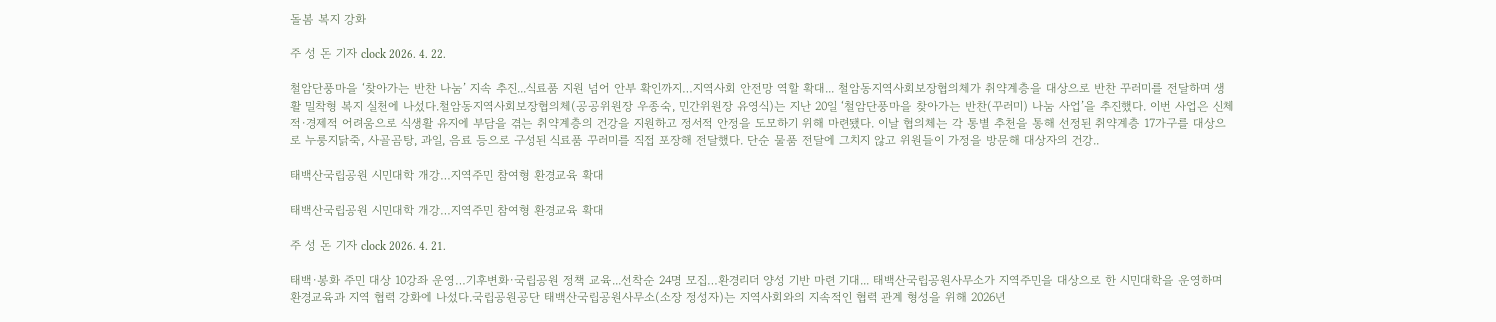돌봄 복지 강화

주 성 돈 기자 clock 2026. 4. 22.

철암단풍마을 ‘찾아가는 반찬 나눔’ 지속 추진...식료품 지원 넘어 안부 확인까지…지역사회 안전망 역할 확대... 철암동지역사회보장협의체가 취약계층을 대상으로 반찬 꾸러미를 전달하며 생활 밀착형 복지 실천에 나섰다.철암동지역사회보장협의체(공공위원장 우종숙, 민간위원장 유영식)는 지난 20일 ‘철암단풍마을 찾아가는 반찬(꾸러미) 나눔 사업’을 추진했다. 이번 사업은 신체적·경제적 어려움으로 식생활 유지에 부담을 겪는 취약계층의 건강을 지원하고 정서적 안정을 도모하기 위해 마련됐다. 이날 협의체는 각 통별 추천을 통해 선정된 취약계층 17가구를 대상으로 누룽지닭죽, 사골곰탕, 과일, 음료 등으로 구성된 식료품 꾸러미를 직접 포장해 전달했다. 단순 물품 전달에 그치지 않고 위원들이 가정을 방문해 대상자의 건강..

태백산국립공원 시민대학 개강…지역주민 참여형 환경교육 확대

태백산국립공원 시민대학 개강…지역주민 참여형 환경교육 확대

주 성 돈 기자 clock 2026. 4. 21.

태백·봉화 주민 대상 10강좌 운영…기후변화·국립공원 정책 교육...선착순 24명 모집…환경리더 양성 기반 마련 기대... 태백산국립공원사무소가 지역주민을 대상으로 한 시민대학을 운영하며 환경교육과 지역 협력 강화에 나섰다.국립공원공단 태백산국립공원사무소(소장 정성자)는 지역사회와의 지속적인 협력 관계 형성을 위해 2026년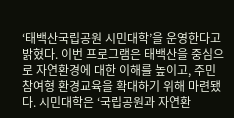‘태백산국립공원 시민대학’을 운영한다고 밝혔다. 이번 프로그램은 태백산을 중심으로 자연환경에 대한 이해를 높이고, 주민 참여형 환경교육을 확대하기 위해 마련됐다. 시민대학은 ‘국립공원과 자연환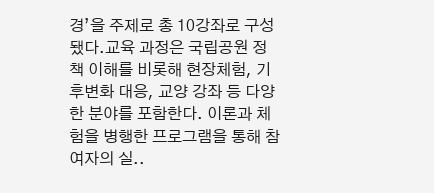경’을 주제로 총 10강좌로 구성됐다.교육 과정은 국립공원 정책 이해를 비롯해 현장체험, 기후변화 대응, 교양 강좌 등 다양한 분야를 포함한다. 이론과 체험을 병행한 프로그램을 통해 참여자의 실..